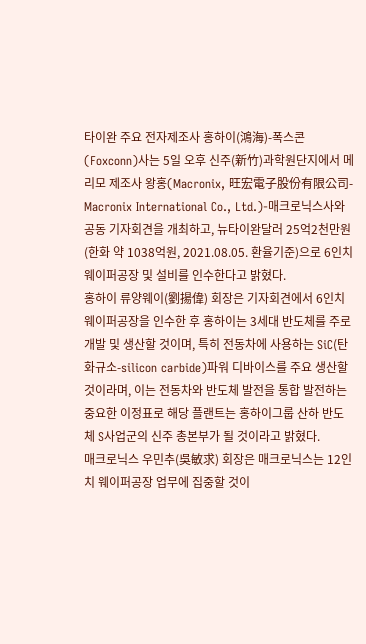타이완 주요 전자제조사 홍하이(鴻海)-폭스콘(Foxconn)사는 5일 오후 신주(新竹)과학원단지에서 메리모 제조사 왕홍(Macronix, 旺宏電子股份有限公司-Macronix International Co., Ltd.)-매크로닉스사와 공동 기자회견을 개최하고, 뉴타이완달러 25억2천만원(한화 약 1038억원, 2021.08.05. 환율기준)으로 6인치 웨이퍼공장 및 설비를 인수한다고 밝혔다.
홍하이 류양웨이(劉揚偉) 회장은 기자회견에서 6인치 웨이퍼공장을 인수한 후 홍하이는 3세대 반도체를 주로 개발 및 생산할 것이며, 특히 전동차에 사용하는 SiC(탄화규소-silicon carbide)파워 디바이스를 주요 생산할 것이라며, 이는 전동차와 반도체 발전을 통합 발전하는 중요한 이정표로 해당 플랜트는 홍하이그룹 산하 반도체 S사업군의 신주 총본부가 될 것이라고 밝혔다.
매크로닉스 우민추(吳敏求) 회장은 매크로닉스는 12인치 웨이퍼공장 업무에 집중할 것이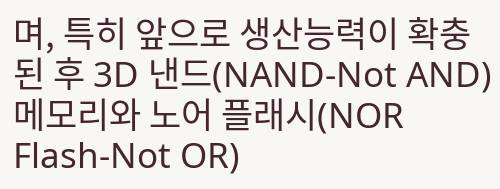며, 특히 앞으로 생산능력이 확충된 후 3D 낸드(NAND-Not AND) 메모리와 노어 플래시(NOR Flash-Not OR)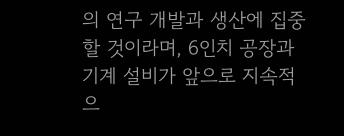의 연구 개발과 생산에 집중할 것이라며, 6인치 공장과 기계 설비가 앞으로 지속적으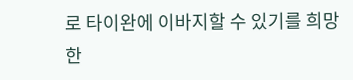로 타이완에 이바지할 수 있기를 희망한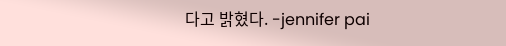다고 밝혔다. -jennifer pai